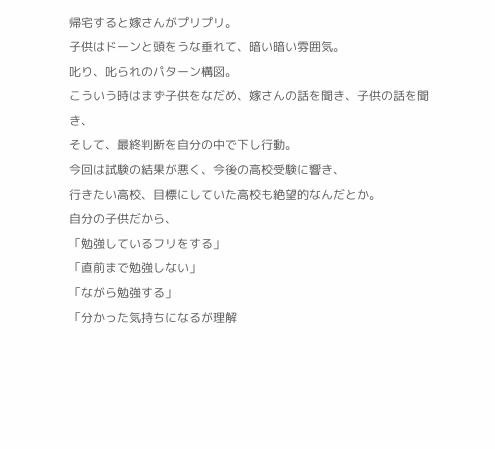帰宅すると嫁さんがプリプリ。
子供はドーンと頭をうな垂れて、暗い暗い雰囲気。
叱り、叱られのパターン構図。
こういう時はまず子供をなだめ、嫁さんの話を聞き、子供の話を聞き、
そして、最終判断を自分の中で下し行動。
今回は試験の結果が悪く、今後の高校受験に響き、
行きたい高校、目標にしていた高校も絶望的なんだとか。
自分の子供だから、
「勉強しているフリをする」
「直前まで勉強しない」
「ながら勉強する」
「分かった気持ちになるが理解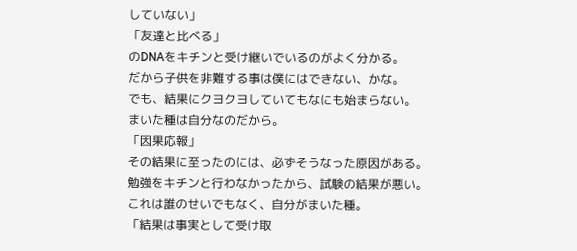していない」
「友達と比べる」
のDNAをキチンと受け継いでいるのがよく分かる。
だから子供を非難する事は僕にはできない、かな。
でも、結果にクヨクヨしていてもなにも始まらない。
まいた種は自分なのだから。
「因果応報」
その結果に至ったのには、必ずそうなった原因がある。
勉強をキチンと行わなかったから、試験の結果が悪い。
これは誰のせいでもなく、自分がまいた種。
「結果は事実として受け取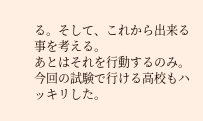る。そして、これから出来る事を考える。
あとはそれを行動するのみ。
今回の試験で行ける高校もハッキリした。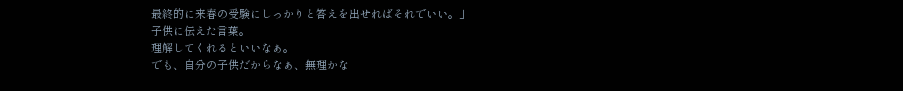最終的に来春の受験にしっかりと答えを出せればそれでいい。」
子供に伝えた言葉。
理解してくれるといいなぁ。
でも、自分の子供だからなぁ、無理かな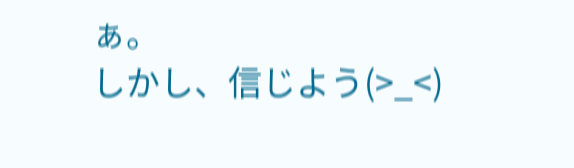ぁ。
しかし、信じよう(>_<)